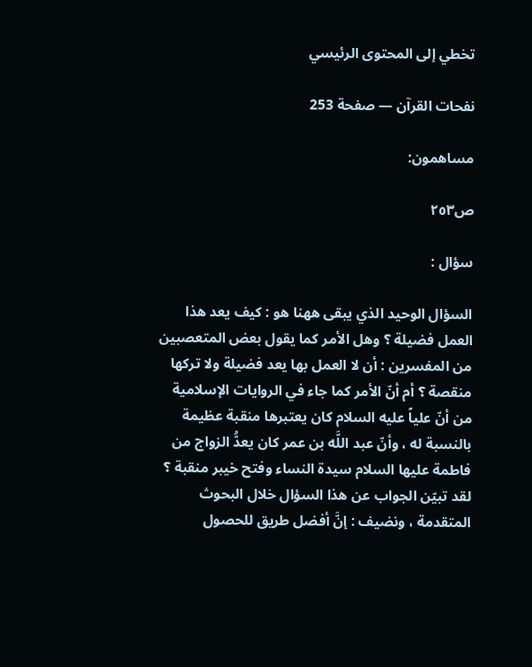تخطي إلى المحتوى الرئيسي

نفحات القرآن — صفحة 253

مساهمون:

ص٢٥٣

سؤال :

السؤال الوحيد الذي يبقى ههنا هو : كيف يعد هذا العمل فضيلة ؟ وهل الأمر كما يقول بعض المتعصبين من المفسرين : أن لا العمل بها يعد فضيلة ولا تركها منقصة ؟ أم أنّ الأمر كما جاء في الروايات الإسلامية من أنّ علياً عليه السلام كان يعتبرها منقبة عظيمة بالنسبة له ، وأنّ عبد اللَّه بن عمر كان يعدُّ الزواج من فاطمة عليها السلام سيدة النساء وفتح خيبر منقبة ؟ لقد تبيّن الجواب عن هذا السؤال خلال البحوث المتقدمة ، ونضيف : إنَّ أفضل طريق للحصول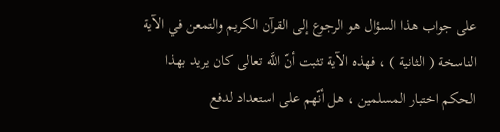على جواب هذا السؤال هو الرجوع إلى القرآن الكريم والتمعن في الآية الناسخة ( الثانية ) ، فهذه الآية تثبت أنّ اللَّه تعالى كان يريد بهذا الحكم اختبار المسلمين ، هل أنّهم على استعداد لدفع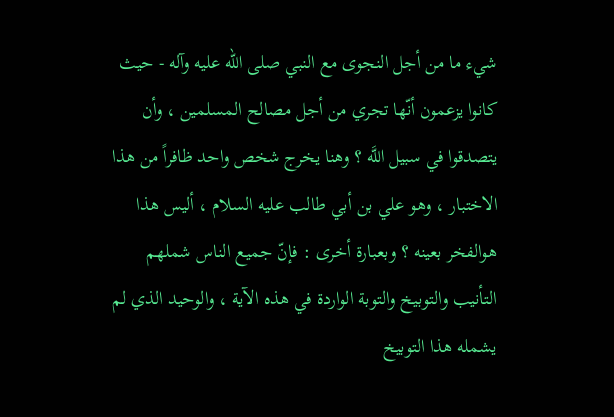شيء ما من أجل النجوى مع النبي صلى الله عليه وآله - حيث كانوا يزعمون أنّها تجري من أجل مصالح المسلمين ، وأن يتصدقوا في سبيل اللَّه ؟ وهنا يخرج شخص واحد ظافراً من هذا الاختبار ، وهو علي بن أبي طالب عليه السلام ، أليس هذا هوالفخر بعينه ؟ وبعبارة أخرى : فإنّ جميع الناس شملهم التأنيب والتوبيخ والتوبة الواردة في هذه الآية ، والوحيد الذي لم يشمله هذا التوبيخ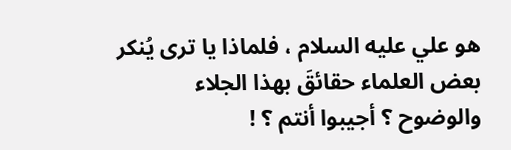هو علي عليه السلام ، فلماذا يا ترى يُنكر بعض العلماء حقائقَ بهذا الجلاء والوضوح ؟ أجيبوا أنتم ؟ !